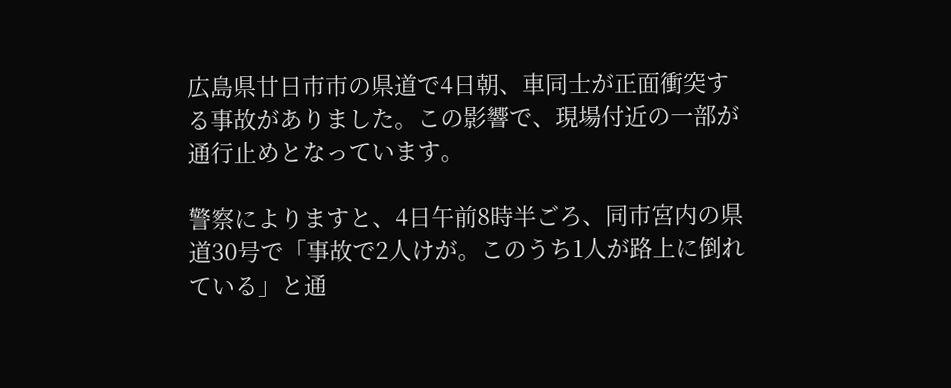広島県廿日市市の県道で4日朝、車同士が正面衝突する事故がありました。この影響で、現場付近の一部が通行止めとなっています。

警察によりますと、4日午前8時半ごろ、同市宮内の県道30号で「事故で2人けが。このうち1人が路上に倒れている」と通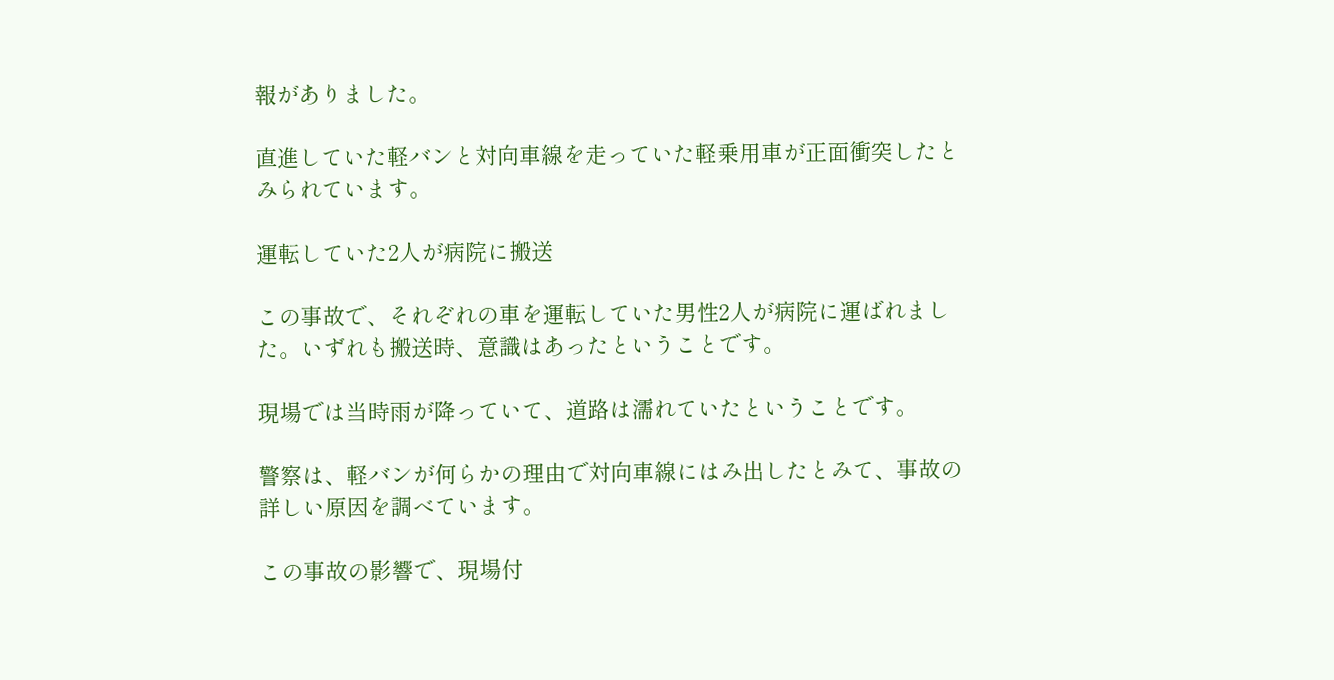報がありました。

直進していた軽バンと対向車線を走っていた軽乗用車が正面衝突したとみられています。

運転していた2人が病院に搬送

この事故で、それぞれの車を運転していた男性2人が病院に運ばれました。いずれも搬送時、意識はあったということです。

現場では当時雨が降っていて、道路は濡れていたということです。

警察は、軽バンが何らかの理由で対向車線にはみ出したとみて、事故の詳しい原因を調べています。

この事故の影響で、現場付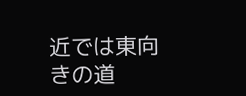近では東向きの道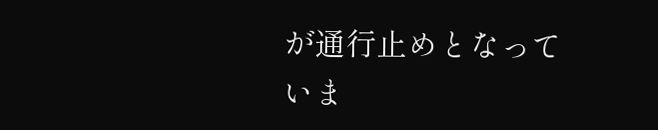が通行止めとなっていま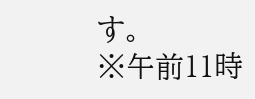す。
※午前11時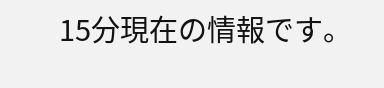15分現在の情報です。